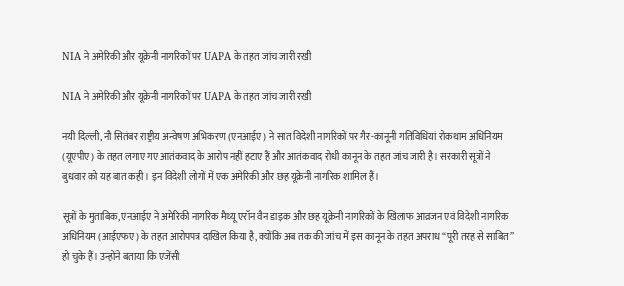NIA ने अमेरिकी और यूक्रेनी नागरिकों पर UAPA के तहत जांच जारी रखी

NIA ने अमेरिकी और यूक्रेनी नागरिकों पर UAPA के तहत जांच जारी रखी

नयी दिल्ली, नौ सितंबर राष्ट्रीय अन्वेषण अभिकरण (एनआईए) ने सात विदेशी नागरिकों पर गैर-कानूनी गतिविधियां रोकथाम अधिनियम (यूएपीए) के तहत लगाए गए आतंकवाद के आरोप नहीं हटाए हैं और आतंकवाद रोधी कानून के तहत जांच जारी है। सरकारी सूत्रों ने बुधवार को यह बात कही। इन विदेशी लोगों में एक अमेरिकी और छह यूक्रेनी नागरिक शामिल हैं।

सूत्रों के मुताबिक, एनआईए ने अमेरिकी नागरिक मैथ्यू एरॉन वैन डाइक और छह यूक्रेनी नागरिकों के खिलाफ आव्रजन एवं विदेशी नागरिक अधिनियम (आईएफए) के तहत आरोपपत्र दाखिल किया है, क्योंकि अब तक की जांच में इस कानून के तहत अपराध ‘‘पूरी तरह से साबित’’ हो चुके हैं। उन्होंने बताया कि एजेंसी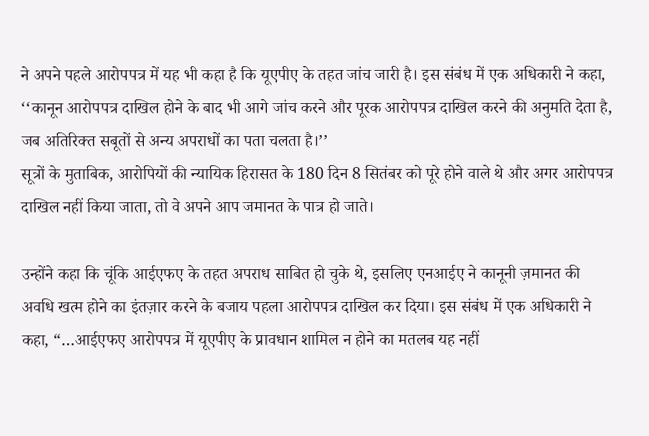ने अपने पहले आरोपपत्र में यह भी कहा है कि यूएपीए के तहत जांच जारी है। इस संबंध में एक अधिकारी ने कहा, ‘‘कानून आरोपपत्र दाखिल होने के बाद भी आगे जांच करने और पूरक आरोपपत्र दाखिल करने की अनुमति देता है, जब अतिरिक्त सबूतों से अन्य अपराधों का पता चलता है।’’
सूत्रों के मुताबिक, आरोपियों की न्यायिक हिरासत के 180 दिन 8 सितंबर को पूरे होने वाले थे और अगर आरोपपत्र दाखिल नहीं किया जाता, तो वे अपने आप जमानत के पात्र हो जाते।

उन्होंने कहा कि चूंकि आईएफए के तहत अपराध साबित हो चुके थे, इसलिए एनआईए ने कानूनी ज़मानत की अवधि खत्म होने का इंतज़ार करने के बजाय पहला आरोपपत्र दाखिल कर दिया। इस संबंध में एक अधिकारी ने कहा, “…आईएफए आरोपपत्र में यूएपीए के प्रावधान शामिल न होने का मतलब यह नहीं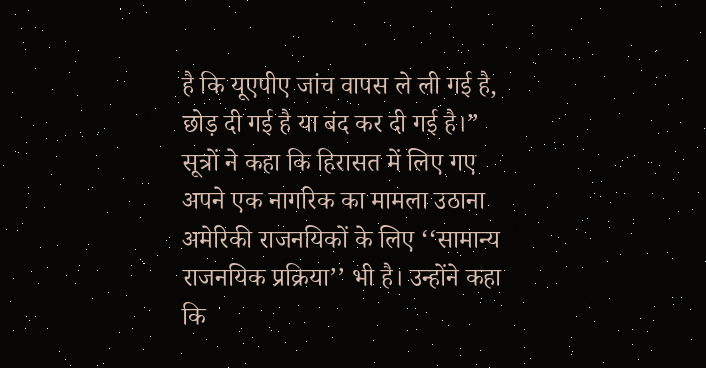है कि यूएपीए जांच वापस ले ली गई है, छोड़ दी गई है या बंद कर दी गई है।”
सूत्रों ने कहा कि हिरासत में लिए गए अपने एक नागरिक का मामला उठाना अमेरिकी राजनयिकों के लिए ‘‘सामान्य राजनयिक प्रक्रिया’’ भी है। उन्होंने कहा कि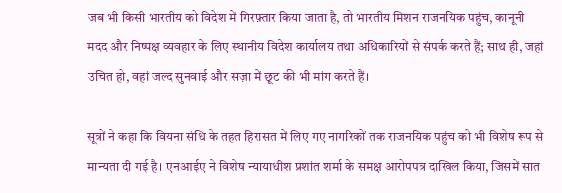जब भी किसी भारतीय को विदेश में गिरफ़्तार किया जाता है, तो भारतीय मिशन राजनयिक पहुंच, कानूनी मदद और निष्पक्ष व्यवहार के लिए स्थानीय विदेश कार्यालय तथा अधिकारियों से संपर्क करते हैं; साथ ही, जहां उचित हो, वहां जल्द सुनवाई और सज़ा में छूट की भी मांग करते हैं।

सूत्रों ने कहा कि वियना संधि के तहत हिरासत में लिए गए नागरिकों तक राजनयिक पहुंच को भी विशेष रूप से मान्यता दी गई है। एनआईए ने विशेष न्यायाधीश प्रशांत शर्मा के समक्ष आरोपपत्र दाखिल किया, जिसमें सात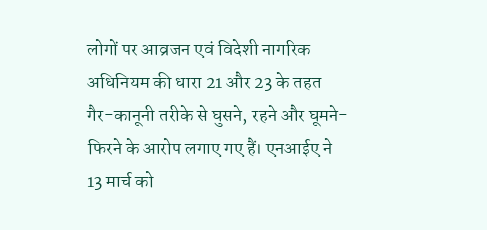लोगों पर आव्रजन एवं विदेशी नागरिक अधिनियम की धारा 21 और 23 के तहत गैर-कानूनी तरीके से घुसने, रहने और घूमने-फिरने के आरोप लगाए गए हैं। एनआईए ने 13 मार्च को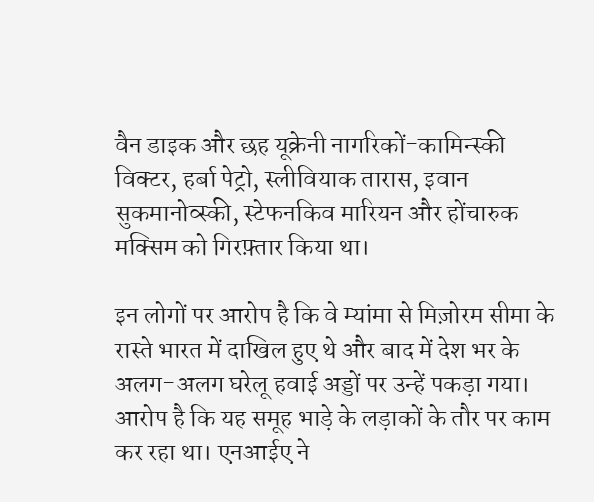वैन डाइक और छह यूक्रेनी नागरिकों-कामिन्स्की विक्टर, हर्बा पेट्रो, स्लीवियाक तारास, इवान सुकमानोव्स्की, स्टेफनकिव मारियन और होंचारुक मक्सिम को गिरफ़्तार किया था।

इन लोगों पर आरोप है कि वे म्यांमा से मिज़ोरम सीमा के रास्ते भारत में दाखिल हुए थे और बाद में देश भर के अलग-अलग घरेलू हवाई अड्डों पर उन्हें पकड़ा गया। आरोप है कि यह समूह भाड़े के लड़ाकों के तौर पर काम कर रहा था। एनआईए ने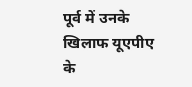पूर्व में उनके खिलाफ यूएपीए के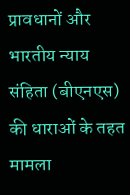प्रावधानों और भारतीय न्याय संहिता (बीएनएस) की धाराओं के तहत मामला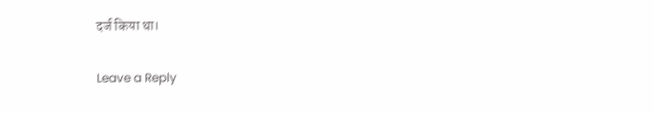दर्ज किया था।

Leave a Reply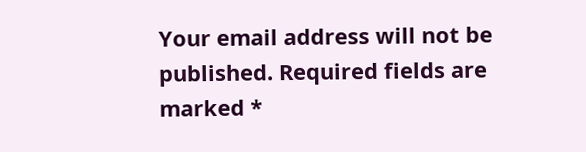Your email address will not be published. Required fields are marked *